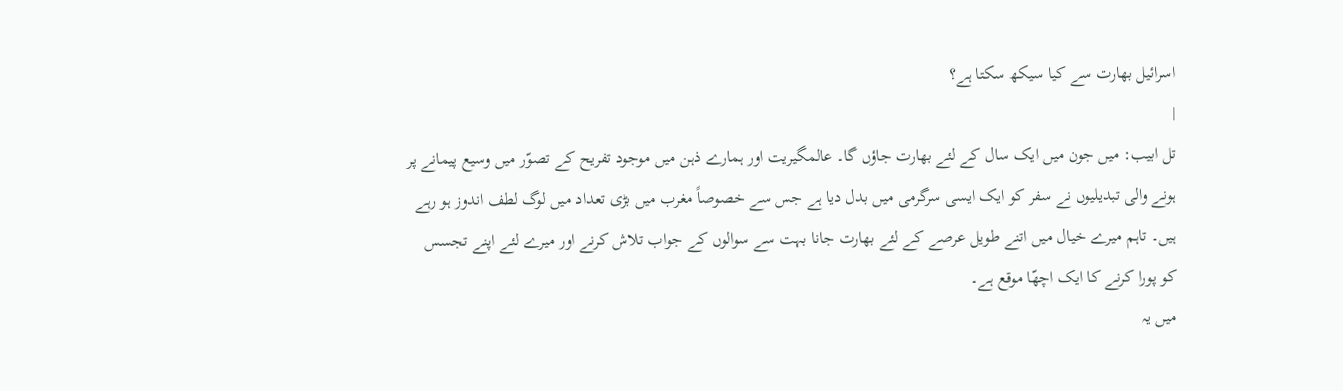اسرائیل بھارت سے کیا سیکھ سکتا ہے؟
|
تل ابیب: میں جون میں ایک سال کے لئے بھارت جاؤں گا۔ عالمگیریت اور ہمارے ذہن میں موجود تفریح کے تصوّر میں وسیع پیمانے پر ہونے والی تبدیلیوں نے سفر کو ایک ایسی سرگرمی میں بدل دیا ہے جس سے خصوصاً مغرب میں بڑی تعداد میں لوگ لطف اندوز ہو رہے ہیں۔ تاہم میرے خیال میں اتنے طویل عرصے کے لئے بھارت جانا بہت سے سوالوں کے جواب تلاش کرنے اور میرے لئے اپنے تجسس کو پورا کرنے کا ایک اچھّا موقع ہے۔
میں یہ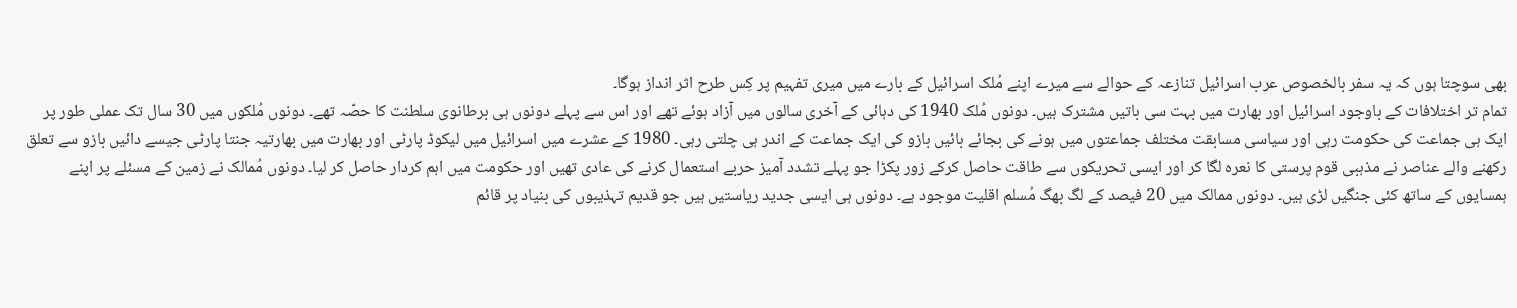بھی سوچتا ہوں کہ یہ سفر بالخصوص عرب اسرائیل تنازعہ کے حوالے سے میرے اپنے مُلک اسرائیل کے بارے میں میری تفہیم پر کِس طرح اثر انداز ہوگا۔
تمام تر اختلافات کے باوجود اسرائیل اور بھارت میں بہت سی باتیں مشترک ہیں۔ دونوں مُلک 1940 کی دہائی کے آخری سالوں میں آزاد ہوئے تھے اور اس سے پہلے دونوں ہی برطانوی سلطنت کا حصّہ تھے۔ دونوں مُلکوں میں 30 سال تک عملی طور پر ایک ہی جماعت کی حکومت رہی اور سیاسی مسابقت مختلف جماعتوں میں ہونے کی بجائے بائیں بازو کی ایک جماعت کے اندر ہی چلتی رہی۔ 1980 کے عشرے میں اسرائیل میں لیکوڈ پارٹی اور بھارت میں بھارتیہ جنتا پارٹی جیسے دائیں بازو سے تعلق رکھنے والے عناصر نے مذہبی قوم پرستی کا نعرہ لگا کر اور ایسی تحریکوں سے طاقت حاصل کرکے زور پکڑا جو پہلے تشدد آمیز حربے استعمال کرنے کی عادی تھیں اور حکومت میں اہم کردار حاصل کر لیا۔ دونوں مُمالک نے زمین کے مسئلے پر اپنے ہمسایوں کے ساتھ کئی جنگیں لڑی ہیں۔ دونوں ممالک میں 20 فیصد کے لگ بھگ مُسلم اقلیت موجود ہے۔ دونوں ہی ایسی جدید ریاستیں ہیں جو قدیم تہذیبوں کی بنیاد پر قائم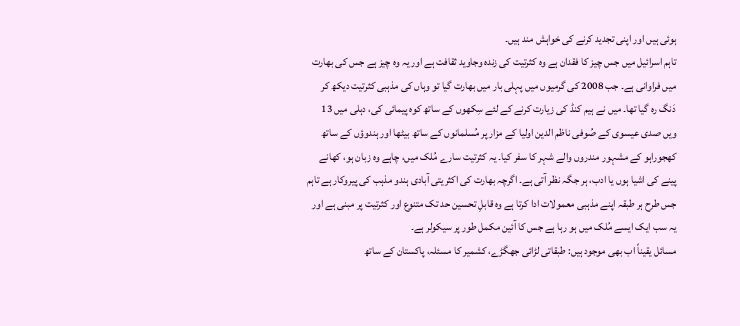ہوئی ہیں اور اپنی تجدید کرنے کی خواہش مند ہیں۔
تاہم اسرائیل میں جس چیز کا فقدان ہے وہ کثرتیت کی زندہ وجاوید ثقافت ہے اور یہ وہ چیز ہے جس کی بھارت میں فراوانی ہے۔ جب 2008 کی گرمیوں میں پہلی بار میں بھارت گیا تو وہاں کی مذہبی کثرتیت دیکھ کر دَنگ رہ گیا تھا۔ میں نے ہیم کنڈ کی زیارت کرنے کے لئے سِکھوں کے ساتھ کوہ پیمائی کی، دہلی میں 13 ویں صدی عیسوی کے صُوفی ناظم الدین اولیا کے مزار پر مُسلمانوں کے ساتھ بیٹھا اور ہندوؤں کے ساتھ کھجوراہو کے مشہور مندروں والے شہر کا سفر کیا۔ یہ کثرتیت سارے مُلک میں، چاہے وہ زبان ہو، کھانے پینے کی اشیا ہوں یا ادب، ہر جگہ نظر آتی ہے۔ اگرچہ بھارت کی اکثریتی آبادی ہندو مذہب کی پیروکار ہے تاہم جس طرح ہر طبقہ اپنے مذہبی معمولات ادا کرتا ہے وہ قابلِ تحسین حد تک متنوع اور کثرتیت پر مبنی ہے اور یہ سب ایک ایسے مُلک میں ہو رہا ہے جس کا آئین مکمل طور پر سیکولر ہے۔
مسائل یقیناً اب بھی موجود ہیں: طبقاتی لڑائی جھگڑے، کشمیر کا مسئلہ، پاکستان کے ساتھ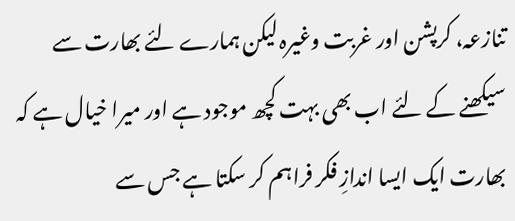تنازعہ، کرپشن اور غربت وغیرہ لیکن ہمارے لئے بھارت سے سیکھنے کے لئے اب بھی بہت کچھ موجود ہے اور میرا خیال ہے کہ بھارت ایک ایسا اندازِ فکر فراہم کر سکتا ہے جس سے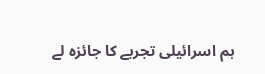ہم اسرائیلی تجربے کا جائزہ لے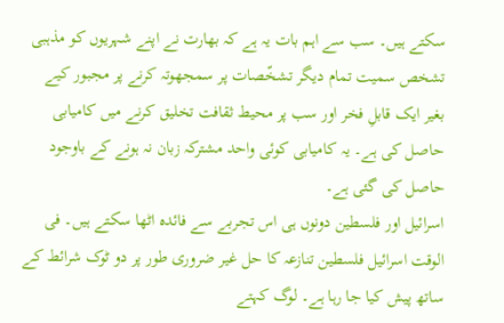سکتے ہیں۔ سب سے اہم بات یہ ہے کہ بھارت نے اپنے شہریوں کو مذہبی تشخص سمیت تمام دیگر تشخّصات پر سمجھوتہ کرنے پر مجبور کیے بغیر ایک قابلِ فخر اور سب پر محیط ثقافت تخلیق کرنے میں کامیابی حاصل کی ہے۔ یہ کامیابی کوئی واحد مشترکہ زبان نہ ہونے کے باوجود حاصل کی گئی ہے۔
اسرائیل اور فلسطین دونوں ہی اس تجربے سے فائدہ اٹھا سکتے ہیں۔ فی الوقت اسرائیل فلسطین تنازعہ کا حل غیر ضروری طور پر دو ٹوک شرائط کے ساتھ پیش کیا جا رہا ہے۔ لوگ کہتے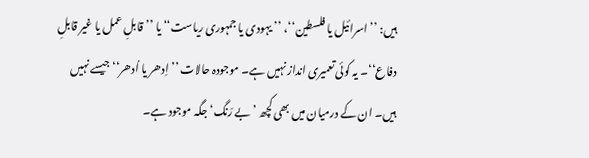ہیں: ’’ اسرائیل یا فلسطین‘‘، ’’ یہودی یا جمہوری ریاست‘‘ یا ’’ قابلِ عمل یا غیر قابلِ دفاع‘‘۔ یہ کوئی تعمیری انداز نہیں ہے۔ موجودہ حالات ’’ اِدھر یا اُدھر‘‘ جیسے نہیں ہیں۔ ان کے درمیان میں بھی کچھ ’بے رَنگ‘ جگہ موجود ہے۔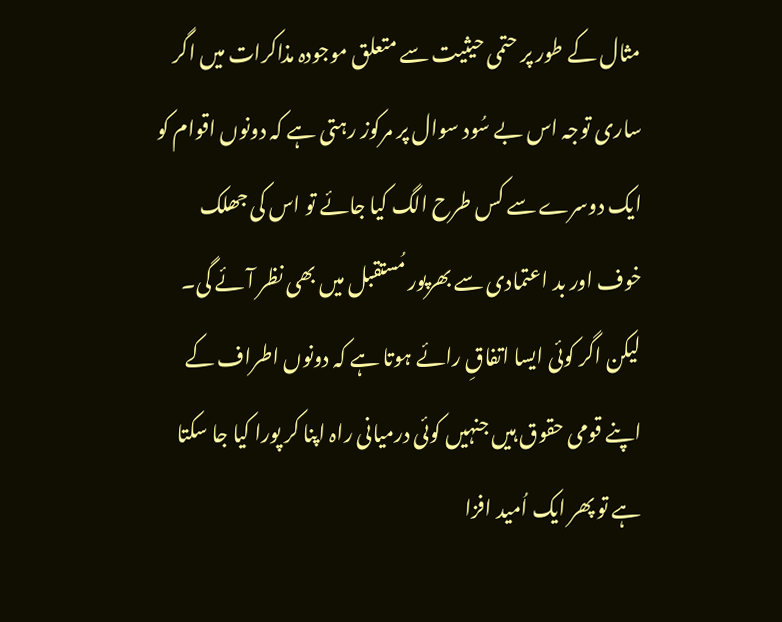مثال کے طور پر حتمی حیثیت سے متعلق موجودہ مذاکرات میں اگر ساری توجہ اس بے سُود سوال پر مرکوز رہتی ہے کہ دونوں اقوام کو ایک دوسرے سے کس طرح الگ کیا جائے تو اس کی جھلک خوف اور بد اعتمادی سے بھرپور مُستقبل میں بھی نظر آئے گی۔ لیکن اگر کوئی ایسا اتفاقِ رائے ہوتا ہے کہ دونوں اطراف کے اپنے قومی حقوق ہیں جنہیں کوئی درمیانی راہ اپنا کر پورا کیا جا سکتا ہے تو پھر ایک اُمید افزا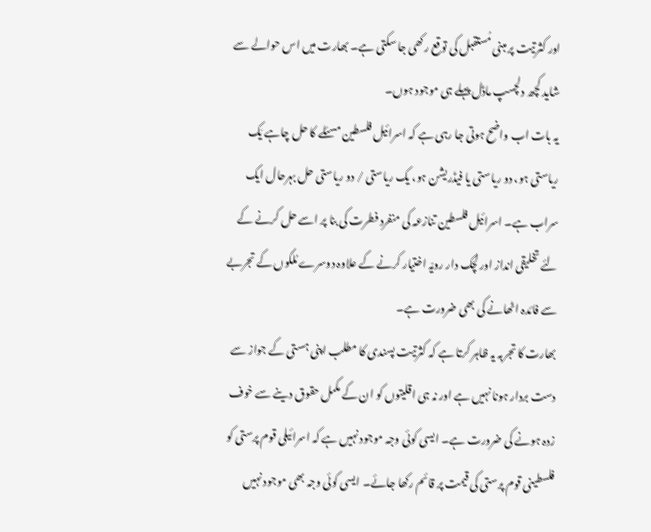اور کثرتیت پر مبنی مُستقبل کی توقع رکھی جا سکتی ہے۔ بھارت میں اس حوالے سے شاید کچھ دلچسپ ماڈل پہلے ہی موجود ہوں۔
یہ بات اب واضح ہوتی جا رہی ہے کہ اسرائیل فلسطین مسئلے کا حل چاہے یَک ریاستی ہو، دو ریاستی یا فیڈریشن ہو، یک ریاستی / دو ریاستی حل بہرحال ایک سراب ہے۔ اسرائیل فلسطین تنازعہ کی منفرد فطرت کی بنا پر اسے حل کرنے کے لئے تخلیقی انداز اور لچک دار رویّہ اختیار کرنے کے علاوہ دوسرے مُلکوں کے تجربے سے فائدہ اٹھانے کی بھی ضرورت ہے۔
بھارت کا تجربہ یہ ظاہر کرتا ہے کہ کثرتیت پسندی کا مطلب اپنی ہستی کے جواز سے دست بردار ہونا نہیں ہے اور نہ ہی اقلیتوں کو ان کے مکمل حقوق دینے سے خوف زدہ ہونے کی ضرورت ہے۔ ایسی کوئی وجہ موجود نہیں ہے کہ اسرائیلی قوم پرستی کو فلسطینی قوم پرستی کی قیمت پر قائم رکھا جائے۔ ایسی کوئی وجہ بھی موجود نہیں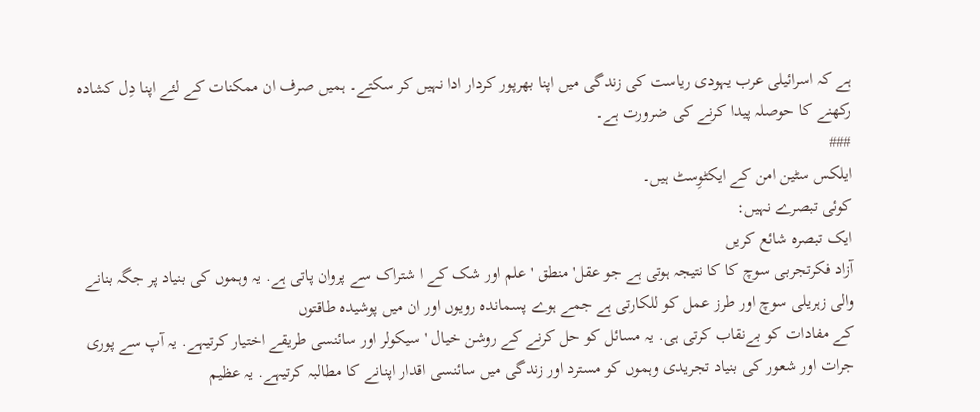ہے کہ اسرائیلی عرب یہودی ریاست کی زندگی میں اپنا بھرپور کردار ادا نہیں کر سکتے۔ ہمیں صرف ان ممکنات کے لئے اپنا دِل کشادہ رکھنے کا حوصلہ پیدا کرنے کی ضرورت ہے۔
###
ایلکس سٹین امن کے ایکٹوِسٹ ہیں۔
کوئی تبصرے نہیں:
ایک تبصرہ شائع کریں
آزاد فکرتجربی سوچ کا کا نتیجہ ہوتی ہے جو عقل' منطق ' علم اور شک کے ا شتراک سے پروان پاتی ہے. یہ وہموں کی بنیاد پر جگہ بنانے والی زہریلی سوچ اور طرز عمل کو للکارتی ہے جمے ہوے پسماندہ رویوں اور ان میں پوشیدہ طاقتوں
کے مفادات کو بےنقاب کرتی ہی. یہ مسائل کو حل کرنے کے روشن خیال 'سیکولر اور سائنسی طریقے اختیار کرتیہے. یہ آپ سے پوری جرات اور شعور کی بنیاد تجریدی وہموں کو مسترد اور زندگی میں سائنسی اقدار اپنانے کا مطالبہ کرتیہے. یہ عظیم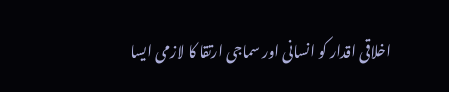اخلاقی اقدار کو انسانی اور سماجی ارتقا کا لازمی ایسا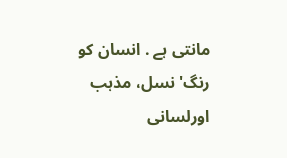مانتی ہے . انسان کو رنگ' نسل، مذہب اورلسانی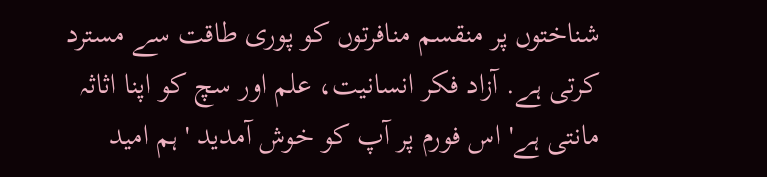شناختوں پر منقسم منافرتوں کو پوری طاقت سے مسترد کرتی ہے. آزاد فکر انسانیت، علم اور سچ کو اپنا اثاثہ مانتی ہے' اس فورم پر آپ کو خوش آمدید ' ہم امید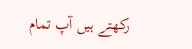رکھتے ہیں آپ تمام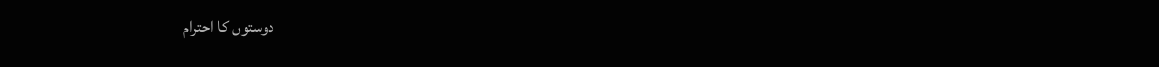دوستوں کا احترام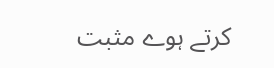کرتے ہوے مثبت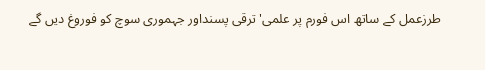طرزعمل کے ساتھ اس فورم پر علمی' ترقی پسنداور جہموری سوچ کو فوروغ دیں گے